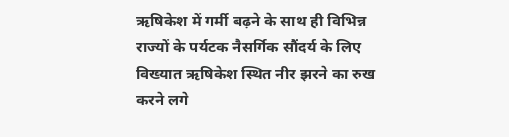ऋषिकेश में गर्मी बढ़ने के साथ ही विभिन्न राज्यों के पर्यटक नैसर्गिक सौंदर्य के लिए विख्यात ऋषिकेश स्थित नीर झरने का रुख करने लगे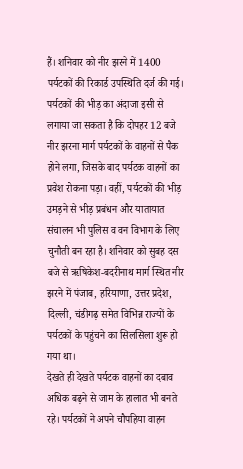हैं। शनिवार को नीर झरने में 1400 पर्यटकों की रिकार्ड उपस्थिति दर्ज की गई। पर्यटकों की भीड़ का अंदाजा इसी से लगाया जा सकता है कि दोपहर 12 बजे नीर झरना मार्ग पर्यटकों के वाहनों से पैक होने लगा, जिसके बाद पर्यटक वाहनों का प्रवेश रोकना पड़ा। वहीं, पर्यटकों की भीड़ उमड़ने से भीड़ प्रबंधन और यातायात संचालन भी पुलिस व वन विभाग के लिए चुनौती बन रहा है। शनिवार को सुबह दस बजे से ऋषिकेश-बदरीनाथ मार्ग स्थित नीर झरने में पंजाब, हरियाणा, उत्तर प्रदेश, दिल्ली, चंडीगढ़ समेत विभिन्न राज्यों के पर्यटकों के पहुंचने का सिलसिला शुरू हो गया था।
देखते ही देखते पर्यटक वाहनों का दबाव अधिक बढ़ने से जाम के हालात भी बनते रहे। पर्यटकों ने अपने चौपहिया वाहन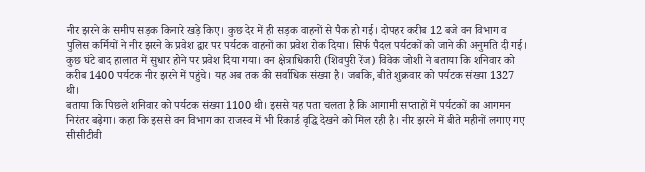नीर झरने के समीप सड़क किनारे खड़े किए। कुछ देर में ही सड़क वाहनों से पैक हो गई। दोपहर करीब 12 बजे वन विभाग व पुलिस कर्मियों ने नीर झरने के प्रवेश द्वार पर पर्यटक वाहनों का प्रवेश रोक दिया। सिर्फ पैदल पर्यटकों को जाने की अनुमति दी गई। कुछ घंटे बाद हालात में सुधार होने पर प्रवेश दिया गया। वन क्षेत्राधिकारी (शिवपुरी रेंज) विवेक जोशी ने बताया कि शनिवार को करीब 1400 पर्यटक नीर झरने में पहुंचे। यह अब तक की सर्वाधिक संख्या है। जबकि, बीते शुक्रवार को पर्यटक संख्या 1327 थी।
बताया कि पिछले शनिवार को पर्यटक संख्या 1100 थी। इससे यह पता चलता है कि आगामी सप्ताहों में पर्यटकों का आगमन निरंतर बढ़ेगा। कहा कि इससे वन विभाग का राजस्व में भी रिकार्ड वृद्धि देखने को मिल रही है। नीर झरने में बीते महीनों लगाए गए सीसीटीवी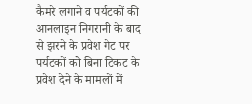कैमरे लगाने व पर्यटकों की आनलाइन निगरानी के बाद से झरने के प्रवेश गेट पर पर्यटकों को बिना टिकट के प्रवेश देने के मामलों में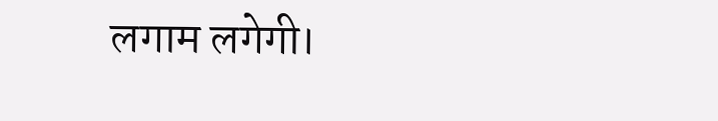लगाम लगेगी।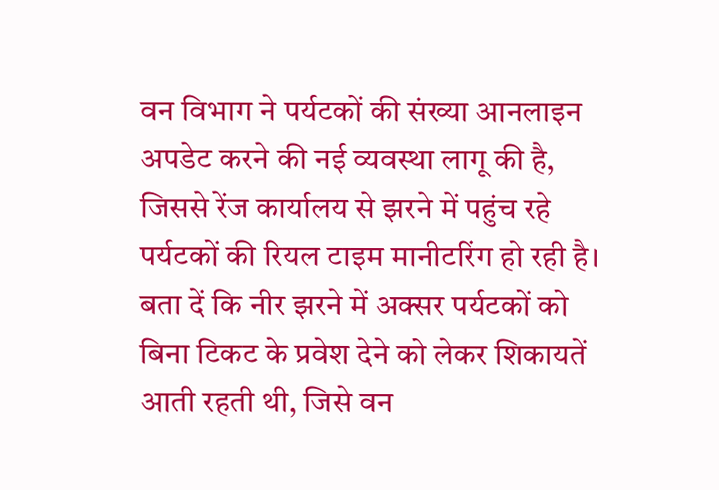वन विभाग ने पर्यटकों की संख्या आनलाइन अपडेट करने की नई व्यवस्था लागू की है, जिससे रेंज कार्यालय से झरने में पहुंच रहे पर्यटकों की रियल टाइम मानीटरिंग हो रही है। बता दें कि नीर झरने में अक्सर पर्यटकों को बिना टिकट के प्रवेश देने को लेकर शिकायतें आती रहती थी, जिसे वन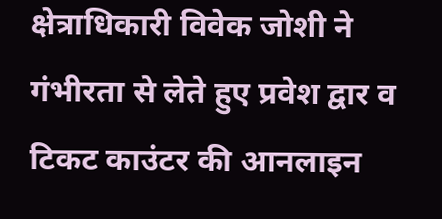क्षेत्राधिकारी विवेक जोशी ने गंभीरता से लेते हुए प्रवेश द्वार व टिकट काउंटर की आनलाइन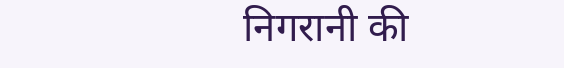निगरानी की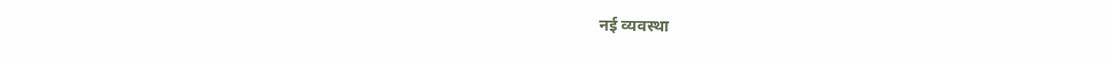नई व्यवस्था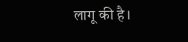लागू की है।